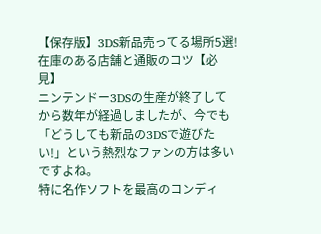【保存版】3DS新品売ってる場所5選!在庫のある店舗と通販のコツ【必見】
ニンテンドー3DSの生産が終了してから数年が経過しましたが、今でも「どうしても新品の3DSで遊びたい!」という熱烈なファンの方は多いですよね。
特に名作ソフトを最高のコンディ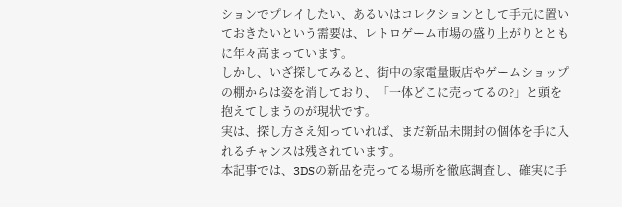ションでプレイしたい、あるいはコレクションとして手元に置いておきたいという需要は、レトロゲーム市場の盛り上がりとともに年々高まっています。
しかし、いざ探してみると、街中の家電量販店やゲームショップの棚からは姿を消しており、「一体どこに売ってるの?」と頭を抱えてしまうのが現状です。
実は、探し方さえ知っていれば、まだ新品未開封の個体を手に入れるチャンスは残されています。
本記事では、3DSの新品を売ってる場所を徹底調査し、確実に手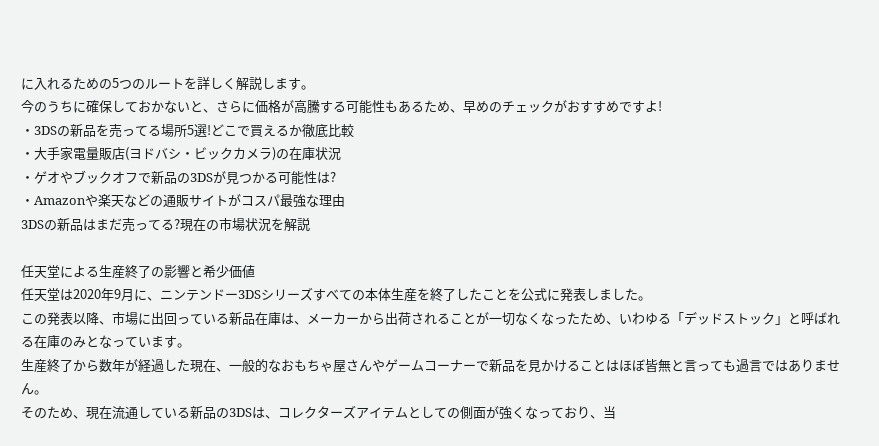に入れるための5つのルートを詳しく解説します。
今のうちに確保しておかないと、さらに価格が高騰する可能性もあるため、早めのチェックがおすすめですよ!
・3DSの新品を売ってる場所5選!どこで買えるか徹底比較
・大手家電量販店(ヨドバシ・ビックカメラ)の在庫状況
・ゲオやブックオフで新品の3DSが見つかる可能性は?
・Amazonや楽天などの通販サイトがコスパ最強な理由
3DSの新品はまだ売ってる?現在の市場状況を解説

任天堂による生産終了の影響と希少価値
任天堂は2020年9月に、ニンテンドー3DSシリーズすべての本体生産を終了したことを公式に発表しました。
この発表以降、市場に出回っている新品在庫は、メーカーから出荷されることが一切なくなったため、いわゆる「デッドストック」と呼ばれる在庫のみとなっています。
生産終了から数年が経過した現在、一般的なおもちゃ屋さんやゲームコーナーで新品を見かけることはほぼ皆無と言っても過言ではありません。
そのため、現在流通している新品の3DSは、コレクターズアイテムとしての側面が強くなっており、当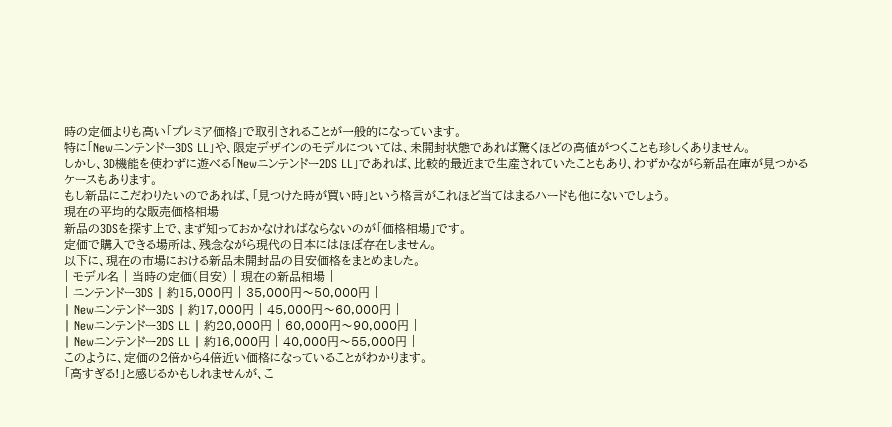時の定価よりも高い「プレミア価格」で取引されることが一般的になっています。
特に「Newニンテンドー3DS LL」や、限定デザインのモデルについては、未開封状態であれば驚くほどの高値がつくことも珍しくありません。
しかし、3D機能を使わずに遊べる「Newニンテンドー2DS LL」であれば、比較的最近まで生産されていたこともあり、わずかながら新品在庫が見つかるケースもあります。
もし新品にこだわりたいのであれば、「見つけた時が買い時」という格言がこれほど当てはまるハードも他にないでしょう。
現在の平均的な販売価格相場
新品の3DSを探す上で、まず知っておかなければならないのが「価格相場」です。
定価で購入できる場所は、残念ながら現代の日本にはほぼ存在しません。
以下に、現在の市場における新品未開封品の目安価格をまとめました。
| モデル名 | 当時の定価(目安) | 現在の新品相場 |
| ニンテンドー3DS | 約15,000円 | 35,000円〜50,000円 |
| Newニンテンドー3DS | 約17,000円 | 45,000円〜60,000円 |
| Newニンテンドー3DS LL | 約20,000円 | 60,000円〜90,000円 |
| Newニンテンドー2DS LL | 約16,000円 | 40,000円〜55,000円 |
このように、定価の2倍から4倍近い価格になっていることがわかります。
「高すぎる!」と感じるかもしれませんが、こ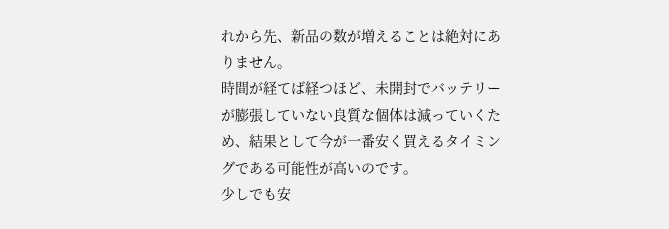れから先、新品の数が増えることは絶対にありません。
時間が経てば経つほど、未開封でバッテリーが膨張していない良質な個体は減っていくため、結果として今が一番安く買えるタイミングである可能性が高いのです。
少しでも安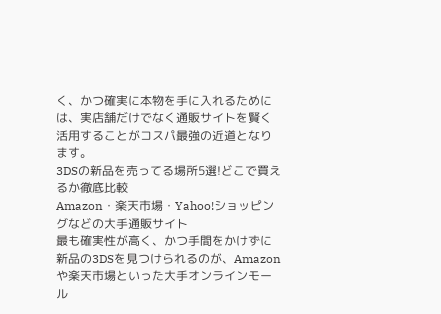く、かつ確実に本物を手に入れるためには、実店舗だけでなく通販サイトを賢く活用することがコスパ最強の近道となります。
3DSの新品を売ってる場所5選!どこで買えるか徹底比較
Amazon・楽天市場・Yahoo!ショッピングなどの大手通販サイト
最も確実性が高く、かつ手間をかけずに新品の3DSを見つけられるのが、Amazonや楽天市場といった大手オンラインモール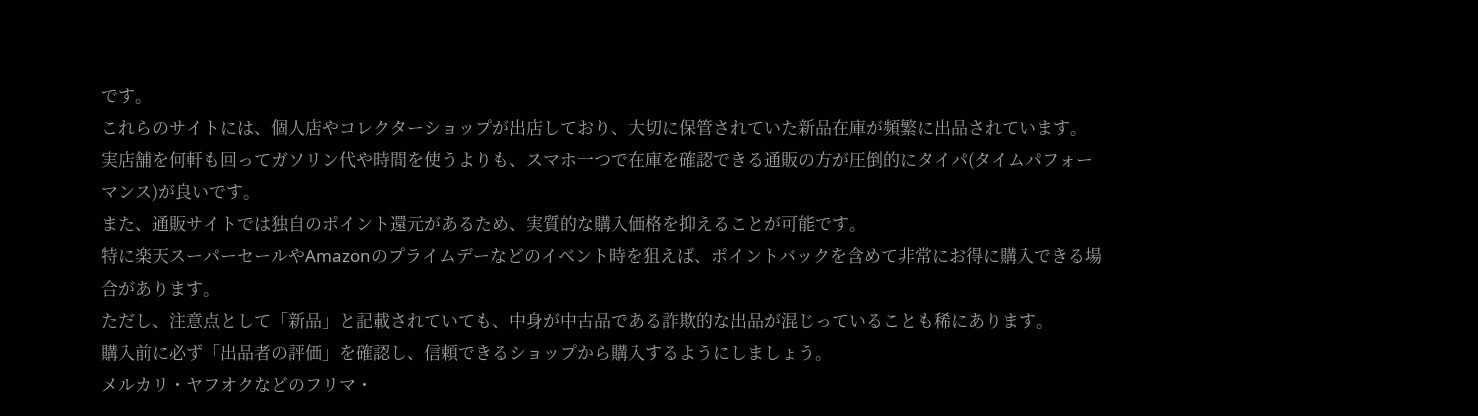です。
これらのサイトには、個人店やコレクターショップが出店しており、大切に保管されていた新品在庫が頻繁に出品されています。
実店舗を何軒も回ってガソリン代や時間を使うよりも、スマホ一つで在庫を確認できる通販の方が圧倒的にタイパ(タイムパフォーマンス)が良いです。
また、通販サイトでは独自のポイント還元があるため、実質的な購入価格を抑えることが可能です。
特に楽天スーパーセールやAmazonのプライムデーなどのイベント時を狙えば、ポイントバックを含めて非常にお得に購入できる場合があります。
ただし、注意点として「新品」と記載されていても、中身が中古品である詐欺的な出品が混じっていることも稀にあります。
購入前に必ず「出品者の評価」を確認し、信頼できるショップから購入するようにしましょう。
メルカリ・ヤフオクなどのフリマ・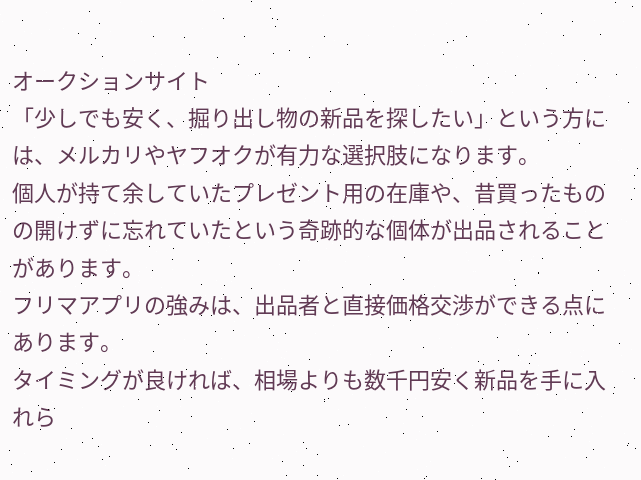オークションサイト
「少しでも安く、掘り出し物の新品を探したい」という方には、メルカリやヤフオクが有力な選択肢になります。
個人が持て余していたプレゼント用の在庫や、昔買ったものの開けずに忘れていたという奇跡的な個体が出品されることがあります。
フリマアプリの強みは、出品者と直接価格交渉ができる点にあります。
タイミングが良ければ、相場よりも数千円安く新品を手に入れら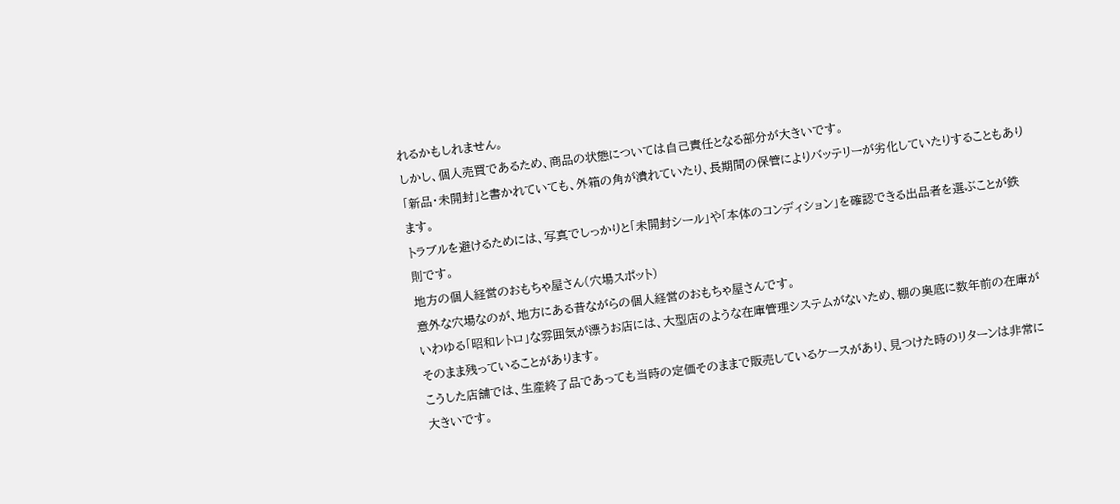れるかもしれません。
しかし、個人売買であるため、商品の状態については自己責任となる部分が大きいです。
「新品・未開封」と書かれていても、外箱の角が潰れていたり、長期間の保管によりバッテリーが劣化していたりすることもあります。
トラブルを避けるためには、写真でしっかりと「未開封シール」や「本体のコンディション」を確認できる出品者を選ぶことが鉄則です。
地方の個人経営のおもちゃ屋さん(穴場スポット)
意外な穴場なのが、地方にある昔ながらの個人経営のおもちゃ屋さんです。
いわゆる「昭和レトロ」な雰囲気が漂うお店には、大型店のような在庫管理システムがないため、棚の奥底に数年前の在庫がそのまま残っていることがあります。
こうした店舗では、生産終了品であっても当時の定価そのままで販売しているケースがあり、見つけた時のリターンは非常に大きいです。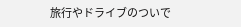旅行やドライブのついで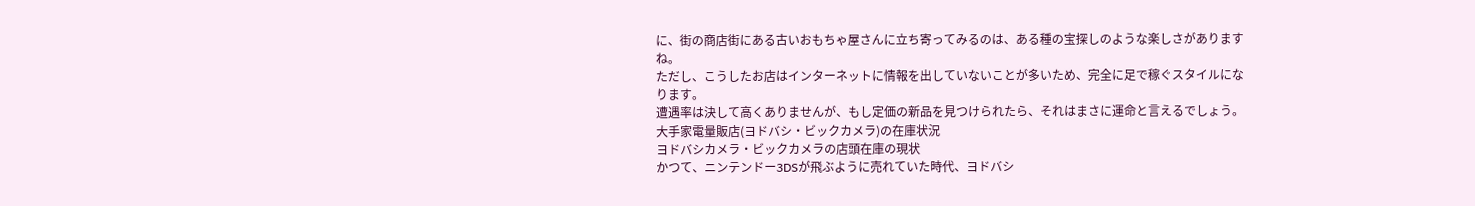に、街の商店街にある古いおもちゃ屋さんに立ち寄ってみるのは、ある種の宝探しのような楽しさがありますね。
ただし、こうしたお店はインターネットに情報を出していないことが多いため、完全に足で稼ぐスタイルになります。
遭遇率は決して高くありませんが、もし定価の新品を見つけられたら、それはまさに運命と言えるでしょう。
大手家電量販店(ヨドバシ・ビックカメラ)の在庫状況
ヨドバシカメラ・ビックカメラの店頭在庫の現状
かつて、ニンテンドー3DSが飛ぶように売れていた時代、ヨドバシ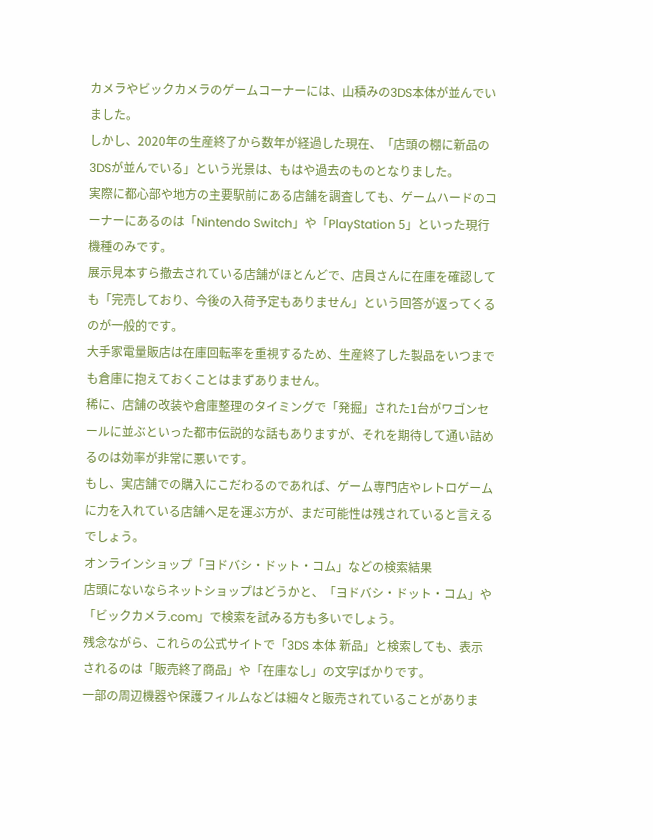カメラやビックカメラのゲームコーナーには、山積みの3DS本体が並んでいました。
しかし、2020年の生産終了から数年が経過した現在、「店頭の棚に新品の3DSが並んでいる」という光景は、もはや過去のものとなりました。
実際に都心部や地方の主要駅前にある店舗を調査しても、ゲームハードのコーナーにあるのは「Nintendo Switch」や「PlayStation 5」といった現行機種のみです。
展示見本すら撤去されている店舗がほとんどで、店員さんに在庫を確認しても「完売しており、今後の入荷予定もありません」という回答が返ってくるのが一般的です。
大手家電量販店は在庫回転率を重視するため、生産終了した製品をいつまでも倉庫に抱えておくことはまずありません。
稀に、店舗の改装や倉庫整理のタイミングで「発掘」された1台がワゴンセールに並ぶといった都市伝説的な話もありますが、それを期待して通い詰めるのは効率が非常に悪いです。
もし、実店舗での購入にこだわるのであれば、ゲーム専門店やレトロゲームに力を入れている店舗へ足を運ぶ方が、まだ可能性は残されていると言えるでしょう。
オンラインショップ「ヨドバシ・ドット・コム」などの検索結果
店頭にないならネットショップはどうかと、「ヨドバシ・ドット・コム」や「ビックカメラ.com」で検索を試みる方も多いでしょう。
残念ながら、これらの公式サイトで「3DS 本体 新品」と検索しても、表示されるのは「販売終了商品」や「在庫なし」の文字ばかりです。
一部の周辺機器や保護フィルムなどは細々と販売されていることがありま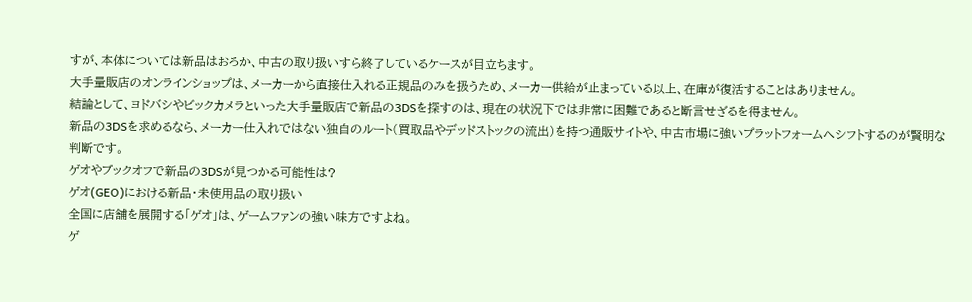すが、本体については新品はおろか、中古の取り扱いすら終了しているケースが目立ちます。
大手量販店のオンラインショップは、メーカーから直接仕入れる正規品のみを扱うため、メーカー供給が止まっている以上、在庫が復活することはありません。
結論として、ヨドバシやビックカメラといった大手量販店で新品の3DSを探すのは、現在の状況下では非常に困難であると断言せざるを得ません。
新品の3DSを求めるなら、メーカー仕入れではない独自のルート(買取品やデッドストックの流出)を持つ通販サイトや、中古市場に強いプラットフォームへシフトするのが賢明な判断です。
ゲオやブックオフで新品の3DSが見つかる可能性は?
ゲオ(GEO)における新品・未使用品の取り扱い
全国に店舗を展開する「ゲオ」は、ゲームファンの強い味方ですよね。
ゲ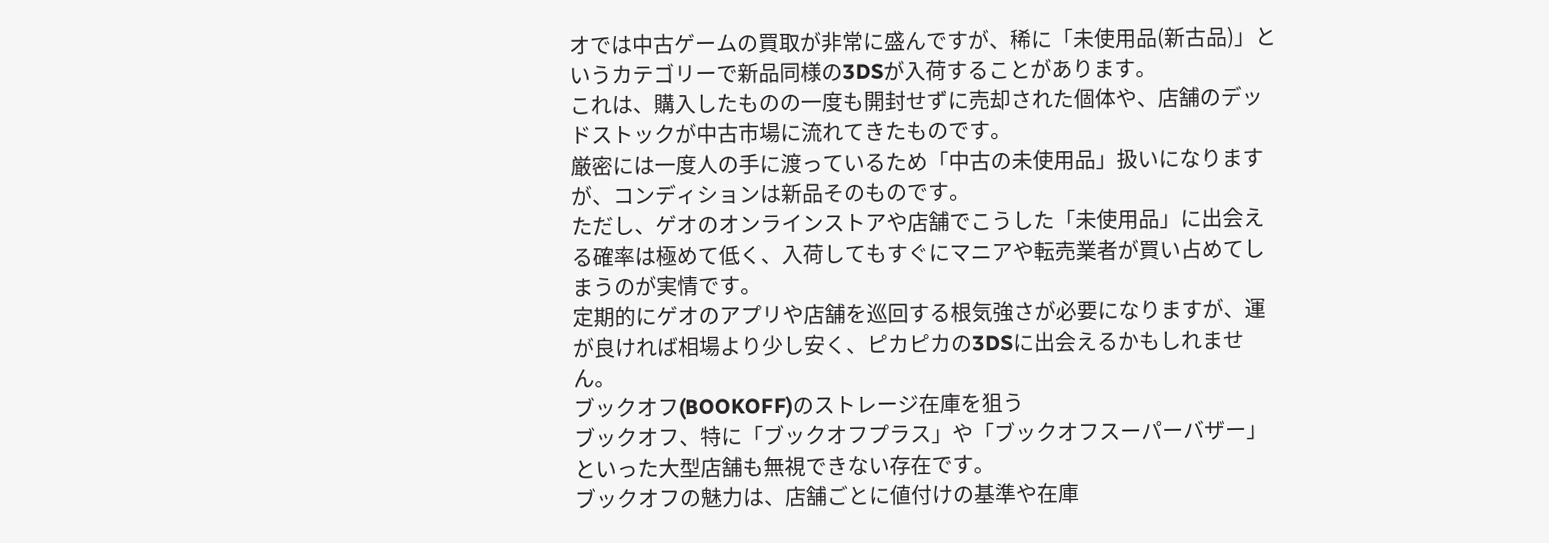オでは中古ゲームの買取が非常に盛んですが、稀に「未使用品(新古品)」というカテゴリーで新品同様の3DSが入荷することがあります。
これは、購入したものの一度も開封せずに売却された個体や、店舗のデッドストックが中古市場に流れてきたものです。
厳密には一度人の手に渡っているため「中古の未使用品」扱いになりますが、コンディションは新品そのものです。
ただし、ゲオのオンラインストアや店舗でこうした「未使用品」に出会える確率は極めて低く、入荷してもすぐにマニアや転売業者が買い占めてしまうのが実情です。
定期的にゲオのアプリや店舗を巡回する根気強さが必要になりますが、運が良ければ相場より少し安く、ピカピカの3DSに出会えるかもしれません。
ブックオフ(BOOKOFF)のストレージ在庫を狙う
ブックオフ、特に「ブックオフプラス」や「ブックオフスーパーバザー」といった大型店舗も無視できない存在です。
ブックオフの魅力は、店舗ごとに値付けの基準や在庫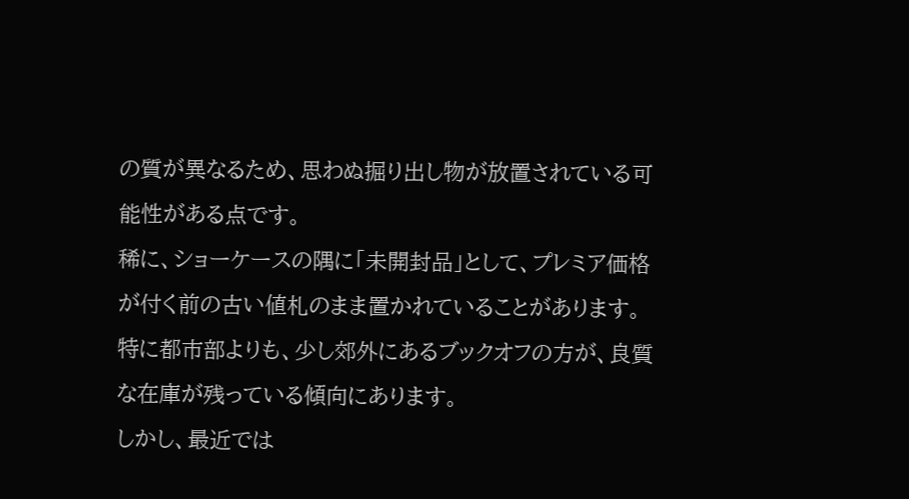の質が異なるため、思わぬ掘り出し物が放置されている可能性がある点です。
稀に、ショーケースの隅に「未開封品」として、プレミア価格が付く前の古い値札のまま置かれていることがあります。
特に都市部よりも、少し郊外にあるブックオフの方が、良質な在庫が残っている傾向にあります。
しかし、最近では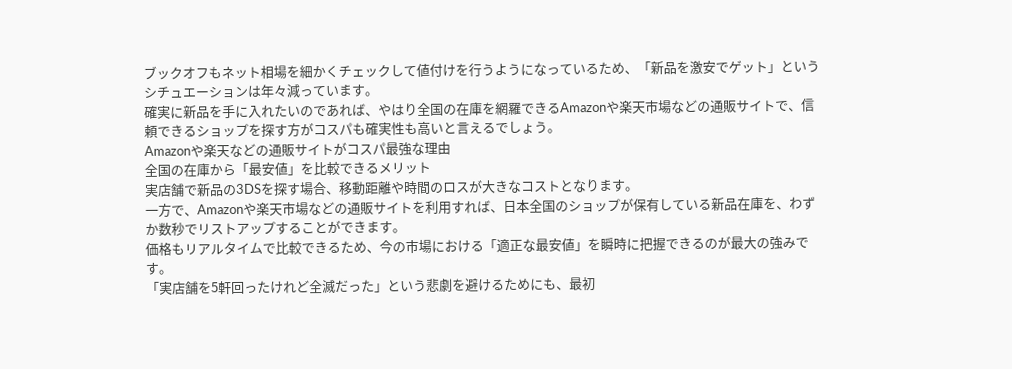ブックオフもネット相場を細かくチェックして値付けを行うようになっているため、「新品を激安でゲット」というシチュエーションは年々減っています。
確実に新品を手に入れたいのであれば、やはり全国の在庫を網羅できるAmazonや楽天市場などの通販サイトで、信頼できるショップを探す方がコスパも確実性も高いと言えるでしょう。
Amazonや楽天などの通販サイトがコスパ最強な理由
全国の在庫から「最安値」を比較できるメリット
実店舗で新品の3DSを探す場合、移動距離や時間のロスが大きなコストとなります。
一方で、Amazonや楽天市場などの通販サイトを利用すれば、日本全国のショップが保有している新品在庫を、わずか数秒でリストアップすることができます。
価格もリアルタイムで比較できるため、今の市場における「適正な最安値」を瞬時に把握できるのが最大の強みです。
「実店舗を5軒回ったけれど全滅だった」という悲劇を避けるためにも、最初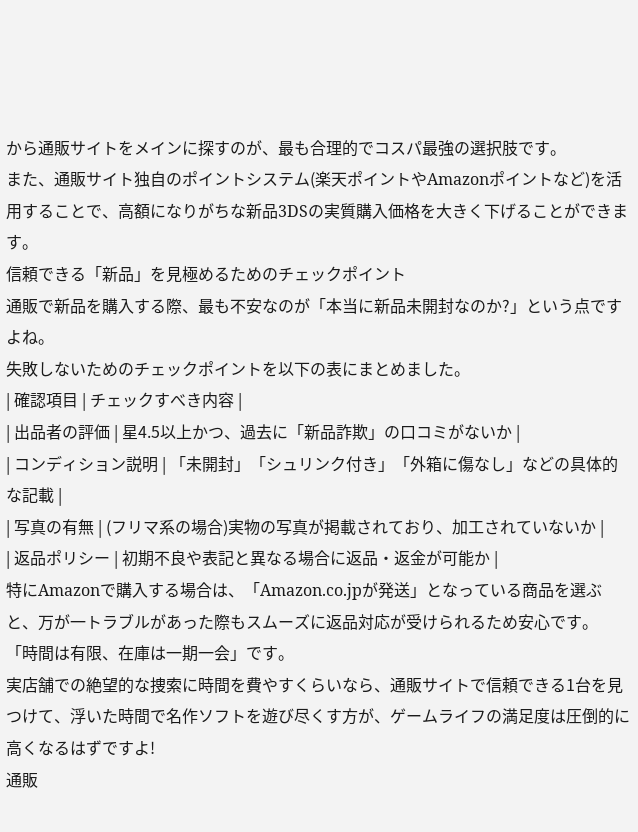から通販サイトをメインに探すのが、最も合理的でコスパ最強の選択肢です。
また、通販サイト独自のポイントシステム(楽天ポイントやAmazonポイントなど)を活用することで、高額になりがちな新品3DSの実質購入価格を大きく下げることができます。
信頼できる「新品」を見極めるためのチェックポイント
通販で新品を購入する際、最も不安なのが「本当に新品未開封なのか?」という点ですよね。
失敗しないためのチェックポイントを以下の表にまとめました。
| 確認項目 | チェックすべき内容 |
| 出品者の評価 | 星4.5以上かつ、過去に「新品詐欺」の口コミがないか |
| コンディション説明 | 「未開封」「シュリンク付き」「外箱に傷なし」などの具体的な記載 |
| 写真の有無 | (フリマ系の場合)実物の写真が掲載されており、加工されていないか |
| 返品ポリシー | 初期不良や表記と異なる場合に返品・返金が可能か |
特にAmazonで購入する場合は、「Amazon.co.jpが発送」となっている商品を選ぶと、万が一トラブルがあった際もスムーズに返品対応が受けられるため安心です。
「時間は有限、在庫は一期一会」です。
実店舗での絶望的な捜索に時間を費やすくらいなら、通販サイトで信頼できる1台を見つけて、浮いた時間で名作ソフトを遊び尽くす方が、ゲームライフの満足度は圧倒的に高くなるはずですよ!
通販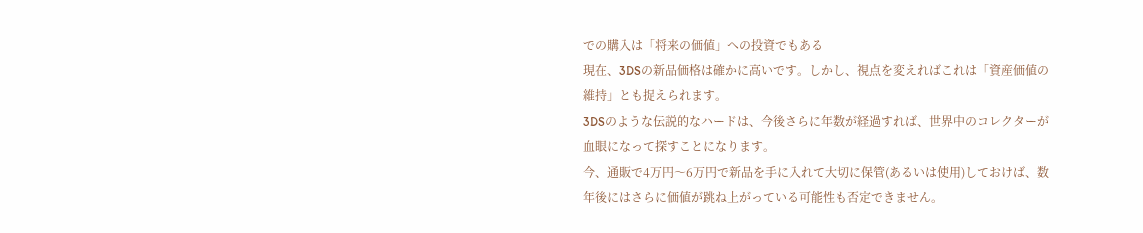での購入は「将来の価値」への投資でもある
現在、3DSの新品価格は確かに高いです。しかし、視点を変えればこれは「資産価値の維持」とも捉えられます。
3DSのような伝説的なハードは、今後さらに年数が経過すれば、世界中のコレクターが血眼になって探すことになります。
今、通販で4万円〜6万円で新品を手に入れて大切に保管(あるいは使用)しておけば、数年後にはさらに価値が跳ね上がっている可能性も否定できません。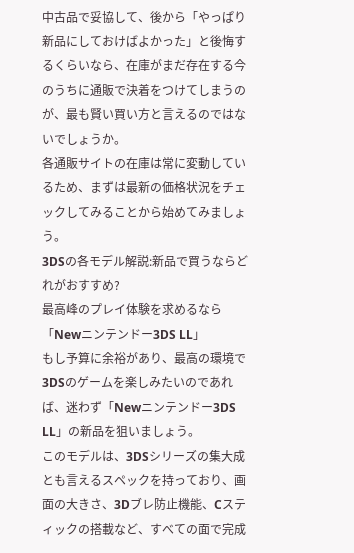中古品で妥協して、後から「やっぱり新品にしておけばよかった」と後悔するくらいなら、在庫がまだ存在する今のうちに通販で決着をつけてしまうのが、最も賢い買い方と言えるのではないでしょうか。
各通販サイトの在庫は常に変動しているため、まずは最新の価格状況をチェックしてみることから始めてみましょう。
3DSの各モデル解説:新品で買うならどれがおすすめ?
最高峰のプレイ体験を求めるなら「Newニンテンドー3DS LL」
もし予算に余裕があり、最高の環境で3DSのゲームを楽しみたいのであれば、迷わず「Newニンテンドー3DS LL」の新品を狙いましょう。
このモデルは、3DSシリーズの集大成とも言えるスペックを持っており、画面の大きさ、3Dブレ防止機能、Cスティックの搭載など、すべての面で完成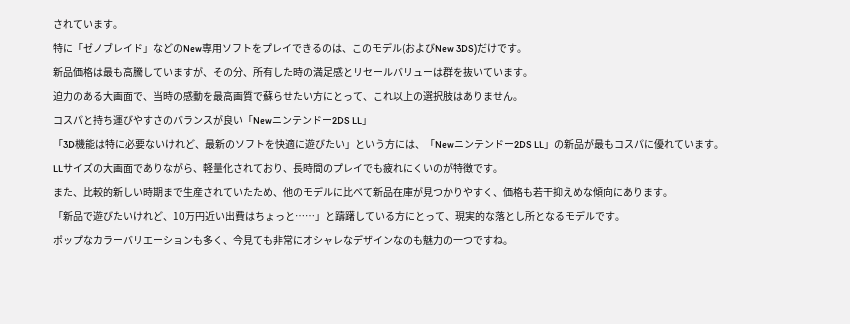されています。
特に「ゼノブレイド」などのNew専用ソフトをプレイできるのは、このモデル(およびNew 3DS)だけです。
新品価格は最も高騰していますが、その分、所有した時の満足感とリセールバリューは群を抜いています。
迫力のある大画面で、当時の感動を最高画質で蘇らせたい方にとって、これ以上の選択肢はありません。
コスパと持ち運びやすさのバランスが良い「Newニンテンドー2DS LL」
「3D機能は特に必要ないけれど、最新のソフトを快適に遊びたい」という方には、「Newニンテンドー2DS LL」の新品が最もコスパに優れています。
LLサイズの大画面でありながら、軽量化されており、長時間のプレイでも疲れにくいのが特徴です。
また、比較的新しい時期まで生産されていたため、他のモデルに比べて新品在庫が見つかりやすく、価格も若干抑えめな傾向にあります。
「新品で遊びたいけれど、10万円近い出費はちょっと……」と躊躇している方にとって、現実的な落とし所となるモデルです。
ポップなカラーバリエーションも多く、今見ても非常にオシャレなデザインなのも魅力の一つですね。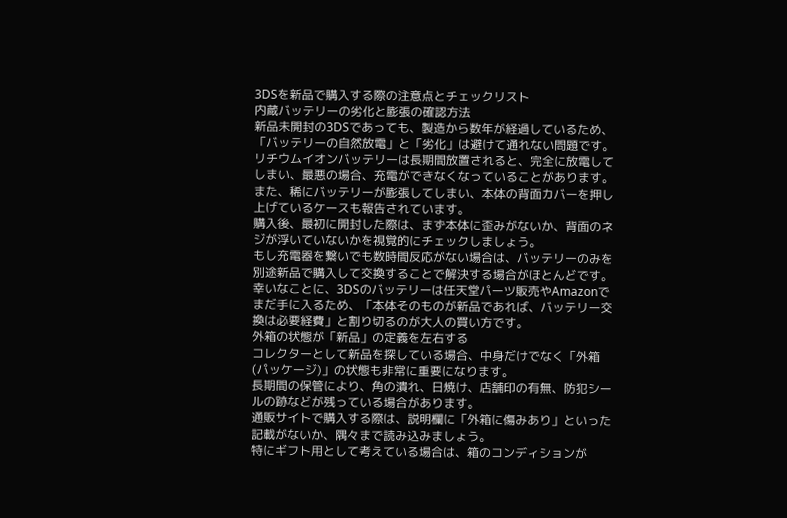3DSを新品で購入する際の注意点とチェックリスト
内蔵バッテリーの劣化と膨張の確認方法
新品未開封の3DSであっても、製造から数年が経過しているため、「バッテリーの自然放電」と「劣化」は避けて通れない問題です。
リチウムイオンバッテリーは長期間放置されると、完全に放電してしまい、最悪の場合、充電ができなくなっていることがあります。
また、稀にバッテリーが膨張してしまい、本体の背面カバーを押し上げているケースも報告されています。
購入後、最初に開封した際は、まず本体に歪みがないか、背面のネジが浮いていないかを視覚的にチェックしましょう。
もし充電器を繋いでも数時間反応がない場合は、バッテリーのみを別途新品で購入して交換することで解決する場合がほとんどです。
幸いなことに、3DSのバッテリーは任天堂パーツ販売やAmazonでまだ手に入るため、「本体そのものが新品であれば、バッテリー交換は必要経費」と割り切るのが大人の買い方です。
外箱の状態が「新品」の定義を左右する
コレクターとして新品を探している場合、中身だけでなく「外箱(パッケージ)」の状態も非常に重要になります。
長期間の保管により、角の潰れ、日焼け、店舗印の有無、防犯シールの跡などが残っている場合があります。
通販サイトで購入する際は、説明欄に「外箱に傷みあり」といった記載がないか、隅々まで読み込みましょう。
特にギフト用として考えている場合は、箱のコンディションが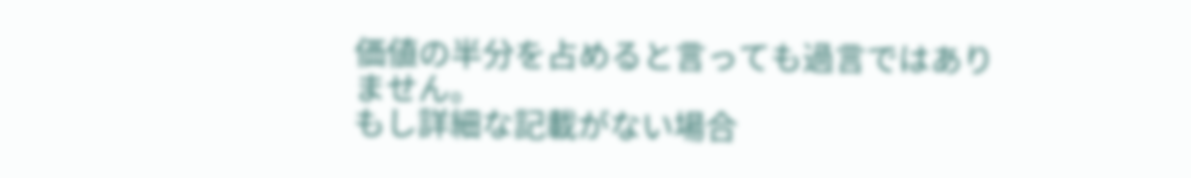価値の半分を占めると言っても過言ではありません。
もし詳細な記載がない場合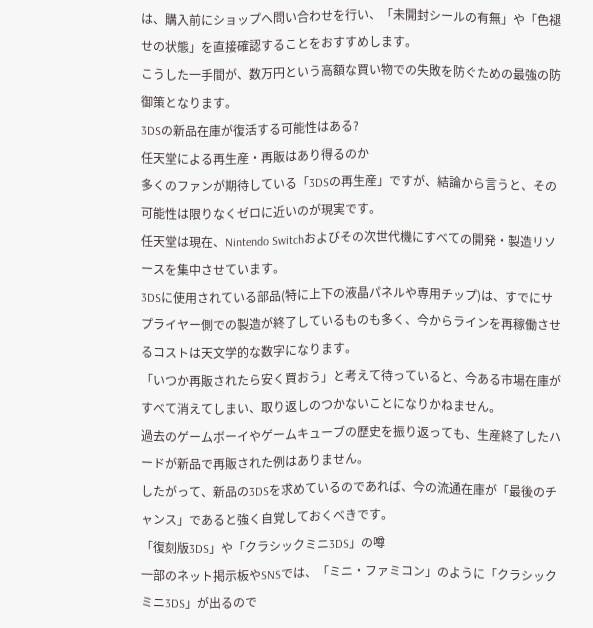は、購入前にショップへ問い合わせを行い、「未開封シールの有無」や「色褪せの状態」を直接確認することをおすすめします。
こうした一手間が、数万円という高額な買い物での失敗を防ぐための最強の防御策となります。
3DSの新品在庫が復活する可能性はある?
任天堂による再生産・再販はあり得るのか
多くのファンが期待している「3DSの再生産」ですが、結論から言うと、その可能性は限りなくゼロに近いのが現実です。
任天堂は現在、Nintendo Switchおよびその次世代機にすべての開発・製造リソースを集中させています。
3DSに使用されている部品(特に上下の液晶パネルや専用チップ)は、すでにサプライヤー側での製造が終了しているものも多く、今からラインを再稼働させるコストは天文学的な数字になります。
「いつか再販されたら安く買おう」と考えて待っていると、今ある市場在庫がすべて消えてしまい、取り返しのつかないことになりかねません。
過去のゲームボーイやゲームキューブの歴史を振り返っても、生産終了したハードが新品で再販された例はありません。
したがって、新品の3DSを求めているのであれば、今の流通在庫が「最後のチャンス」であると強く自覚しておくべきです。
「復刻版3DS」や「クラシックミニ3DS」の噂
一部のネット掲示板やSNSでは、「ミニ・ファミコン」のように「クラシックミニ3DS」が出るので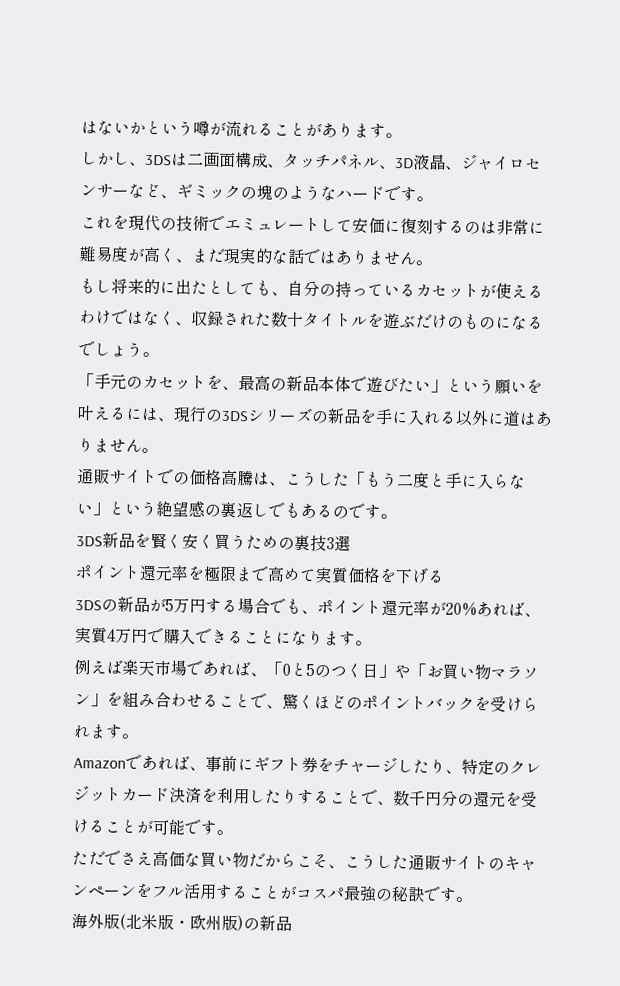はないかという噂が流れることがあります。
しかし、3DSは二画面構成、タッチパネル、3D液晶、ジャイロセンサーなど、ギミックの塊のようなハードです。
これを現代の技術でエミュレートして安価に復刻するのは非常に難易度が高く、まだ現実的な話ではありません。
もし将来的に出たとしても、自分の持っているカセットが使えるわけではなく、収録された数十タイトルを遊ぶだけのものになるでしょう。
「手元のカセットを、最高の新品本体で遊びたい」という願いを叶えるには、現行の3DSシリーズの新品を手に入れる以外に道はありません。
通販サイトでの価格高騰は、こうした「もう二度と手に入らない」という絶望感の裏返しでもあるのです。
3DS新品を賢く安く買うための裏技3選
ポイント還元率を極限まで高めて実質価格を下げる
3DSの新品が5万円する場合でも、ポイント還元率が20%あれば、実質4万円で購入できることになります。
例えば楽天市場であれば、「0と5のつく日」や「お買い物マラソン」を組み合わせることで、驚くほどのポイントバックを受けられます。
Amazonであれば、事前にギフト券をチャージしたり、特定のクレジットカード決済を利用したりすることで、数千円分の還元を受けることが可能です。
ただでさえ高価な買い物だからこそ、こうした通販サイトのキャンペーンをフル活用することがコスパ最強の秘訣です。
海外版(北米版・欧州版)の新品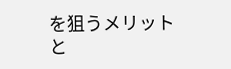を狙うメリットと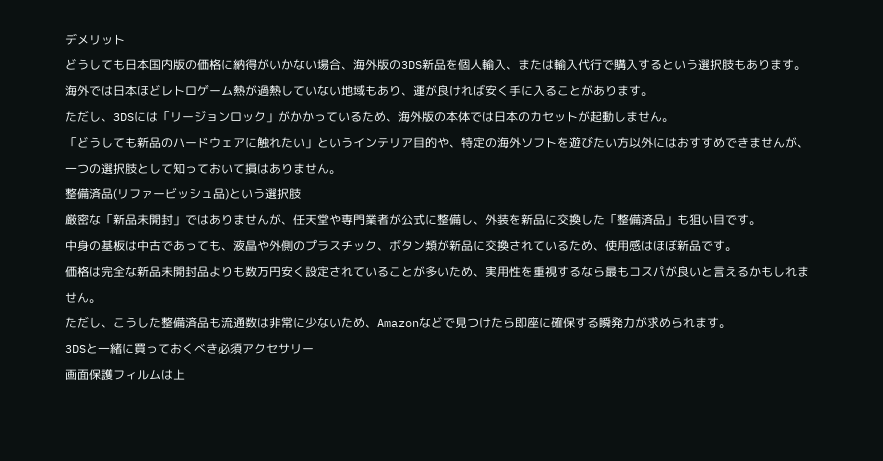デメリット
どうしても日本国内版の価格に納得がいかない場合、海外版の3DS新品を個人輸入、または輸入代行で購入するという選択肢もあります。
海外では日本ほどレトロゲーム熱が過熱していない地域もあり、運が良ければ安く手に入ることがあります。
ただし、3DSには「リージョンロック」がかかっているため、海外版の本体では日本のカセットが起動しません。
「どうしても新品のハードウェアに触れたい」というインテリア目的や、特定の海外ソフトを遊びたい方以外にはおすすめできませんが、一つの選択肢として知っておいて損はありません。
整備済品(リファービッシュ品)という選択肢
厳密な「新品未開封」ではありませんが、任天堂や専門業者が公式に整備し、外装を新品に交換した「整備済品」も狙い目です。
中身の基板は中古であっても、液晶や外側のプラスチック、ボタン類が新品に交換されているため、使用感はほぼ新品です。
価格は完全な新品未開封品よりも数万円安く設定されていることが多いため、実用性を重視するなら最もコスパが良いと言えるかもしれません。
ただし、こうした整備済品も流通数は非常に少ないため、Amazonなどで見つけたら即座に確保する瞬発力が求められます。
3DSと一緒に買っておくべき必須アクセサリー
画面保護フィルムは上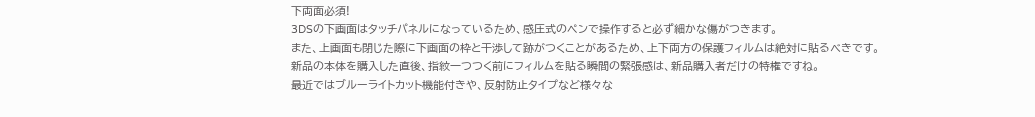下両面必須!
3DSの下画面はタッチパネルになっているため、感圧式のペンで操作すると必ず細かな傷がつきます。
また、上画面も閉じた際に下画面の枠と干渉して跡がつくことがあるため、上下両方の保護フィルムは絶対に貼るべきです。
新品の本体を購入した直後、指紋一つつく前にフィルムを貼る瞬間の緊張感は、新品購入者だけの特権ですね。
最近ではブルーライトカット機能付きや、反射防止タイプなど様々な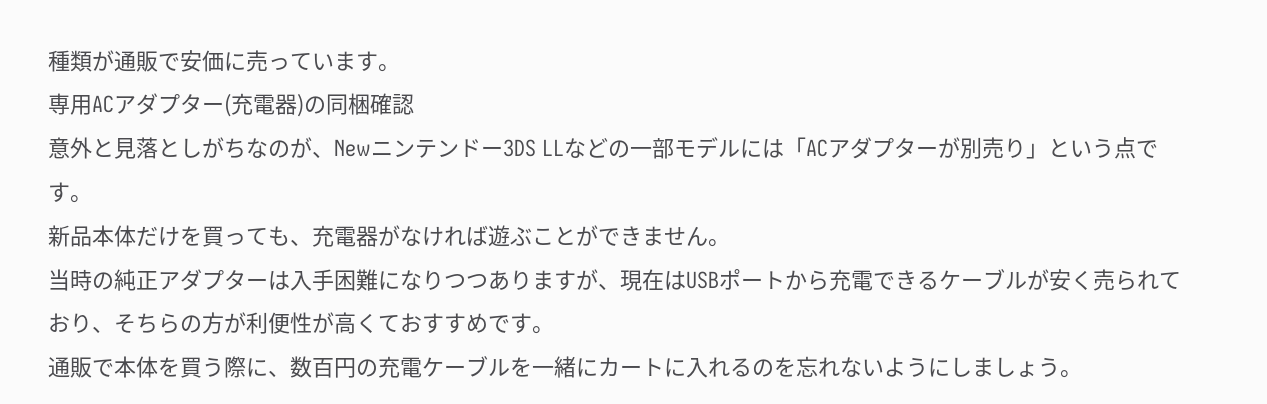種類が通販で安価に売っています。
専用ACアダプター(充電器)の同梱確認
意外と見落としがちなのが、Newニンテンドー3DS LLなどの一部モデルには「ACアダプターが別売り」という点です。
新品本体だけを買っても、充電器がなければ遊ぶことができません。
当時の純正アダプターは入手困難になりつつありますが、現在はUSBポートから充電できるケーブルが安く売られており、そちらの方が利便性が高くておすすめです。
通販で本体を買う際に、数百円の充電ケーブルを一緒にカートに入れるのを忘れないようにしましょう。